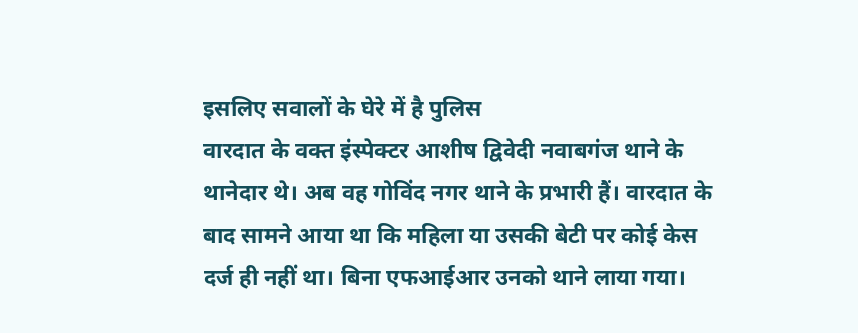इसलिए सवालों के घेरे में है पुलिस
वारदात के वक्त इंस्पेक्टर आशीष द्विवेदी नवाबगंज थाने के थानेदार थे। अब वह गोविंद नगर थाने के प्रभारी हैं। वारदात के बाद सामने आया था कि महिला या उसकी बेटी पर कोई केस दर्ज ही नहीं था। बिना एफआईआर उनको थाने लाया गया।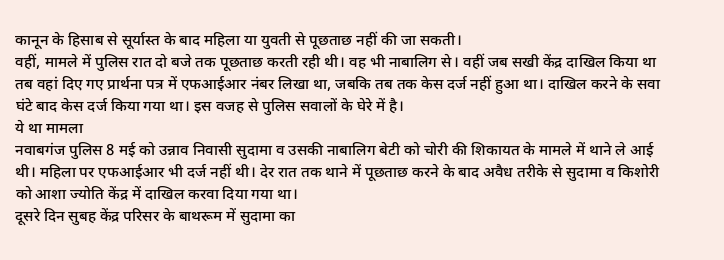कानून के हिसाब से सूर्यास्त के बाद महिला या युवती से पूछताछ नहीं की जा सकती।
वहीं, मामले में पुलिस रात दो बजे तक पूछताछ करती रही थी। वह भी नाबालिग से। वहीं जब सखी केंद्र दाखिल किया था तब वहां दिए गए प्रार्थना पत्र में एफआईआर नंबर लिखा था, जबकि तब तक केस दर्ज नहीं हुआ था। दाखिल करने के सवा घंटे बाद केस दर्ज किया गया था। इस वजह से पुलिस सवालों के घेरे में है।
ये था मामला
नवाबगंज पुलिस 8 मई को उन्नाव निवासी सुदामा व उसकी नाबालिग बेटी को चोरी की शिकायत के मामले में थाने ले आई थी। महिला पर एफआईआर भी दर्ज नहीं थी। देर रात तक थाने में पूछताछ करने के बाद अवैध तरीके से सुदामा व किशोरी को आशा ज्योति केंद्र में दाखिल करवा दिया गया था।
दूसरे दिन सुबह केंद्र परिसर के बाथरूम में सुदामा का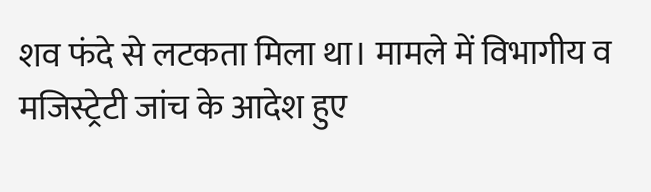शव फंदे से लटकता मिला था। मामले में विभागीय व मजिस्ट्रेटी जांच के आदेश हुए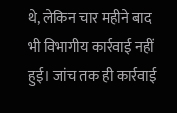थे, लेकिन चार महीने बाद भी विभागीय कार्रवाई नहीं हुई। जांच तक ही कार्रवाई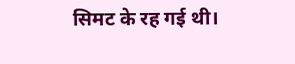सिमट के रह गई थी।